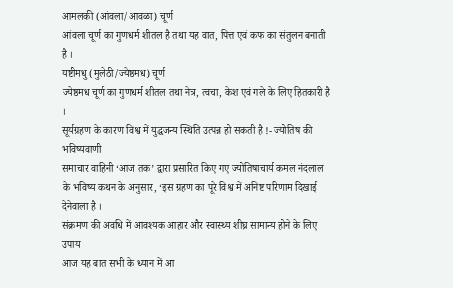आमलकी (आंवला/आवळा) चूर्ण
आंवला चूर्ण का गुणधर्म शीतल है तथा यह वात, पित्त एवं कफ का संतुलन बनाती है ।
यष्टीमधु (मुलेठी/ज्येष्ठमध) चूर्ण
ज्येष्ठमध चूर्ण का गुणधर्म शीतल तथा नेत्र, त्वचा, केश एवं गले के लिए हितकारी है ।
सूर्यग्रहण के कारण विश्व में युद्धजन्य स्थिति उत्पन्न हो सकती है !- ज्योतिष की भविष्यवाणी
समाचार वाहिनी ‘आज तक’ द्वारा प्रसारित किए गए ज्योतिषाचार्य कमल नंदलाल के भविष्य कथन के अनुसार, ‘इस ग्रहण का पूरे विश्व में अनिष्ट परिणाम दिखाई देनेवाला है ।
संक्रमण की अवधि में आवश्यक आहार और स्वास्थ्य शीघ्र सामान्य होने के लिए उपाय
आज यह बात सभी के ध्यान में आ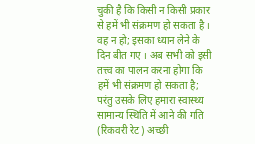चुकी है कि किसी न किसी प्रकार से हमें भी संक्रमण हो सकता है । वह न हो; इसका ध्यान लेने के दिन बीत गए । अब सभी को इसी तत्त्व का पालन करना होगा कि हमें भी संक्रमण हो सकता है; परंतु उसके लिए हमारा स्वास्थ्य सामान्य स्थिति में आने की गति (रिकवरी रेट) अच्छी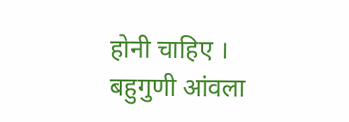होनी चाहिए ।
बहुगुणी आंवला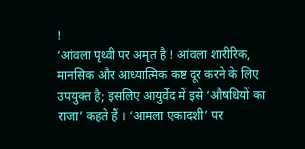!
‘आंवला पृथ्वी पर अमृत है ! आंवला शारीरिक, मानसिक और आध्यात्मिक कष्ट दूर करने के लिए उपयुक्त है; इसलिए आयुर्वेद में इसे ‘औषधियों का राजा’ कहते हैं । ‘आमला एकादशी’ पर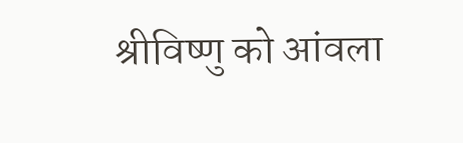श्रीविष्णु को आंवला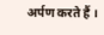अर्पण करते हैं ।